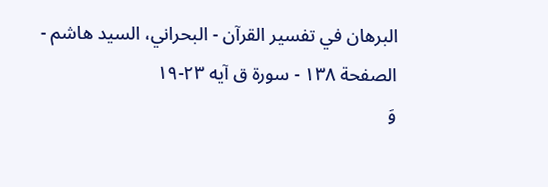البرهان في تفسير القرآن - البحراني، السيد هاشم - الصفحة ١٣٨ - سورة ق آيه ٢٣-١٩
وَ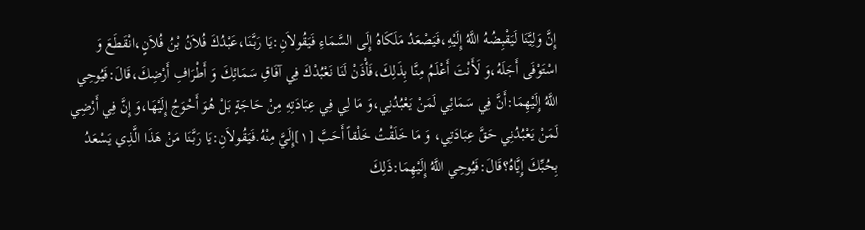إِنَّ وَلِيَّنَا لَيَقْبِضُهُ اللَّهُ إِلَيْهِ،فَيَصْعَدُ مَلَكَاهُ إِلَى السَّمَاءِ فَيَقُولاَنِ:يَا رَبَّنَا،عَبْدُكَ فُلاَنُ بْنُ فُلاَنٍ،انْقَطَعَ وَ اسْتَوْفَى أَجَلَهُ،وَ لَأَنْتَ أَعْلَمُ مِنَّا بِذَلِكَ،فَأْذَنْ لَنَا نَعْبُدْكَ فِي آفَاقِ سَمَائِكَ وَ أَطْرَافِ أَرْضِكَ،قَالَ:فَيُوحِي اللَّهُ إِلَيْهِمَا:أَنَّ فِي سَمَائِي لَمَنْ يَعْبُدُنِي،وَ مَا لِي فِي عِبَادَتِهِ مِنْ حَاجَةٍ بَلْ هُوَ أَحْوَجُ إِلَيْهَا،وَ إِنَّ فِي أَرْضِي لَمَنْ يَعْبُدُنِي حَقَّ عِبَادَتِي، وَ مَا خَلَقْتُ خَلْقاً أَحَبَّ [١]إِلَيَّ مِنْهُ.فَيَقُولاَنِ:يَا رَبَّنَا مَنْ هَذَا الَّذِي يَسْعَدُ بِحُبِّكَ إِيَّاهُ؟قَالَ:فَيُوحِي اللَّهُ إِلَيْهِمَا:ذَلِكَ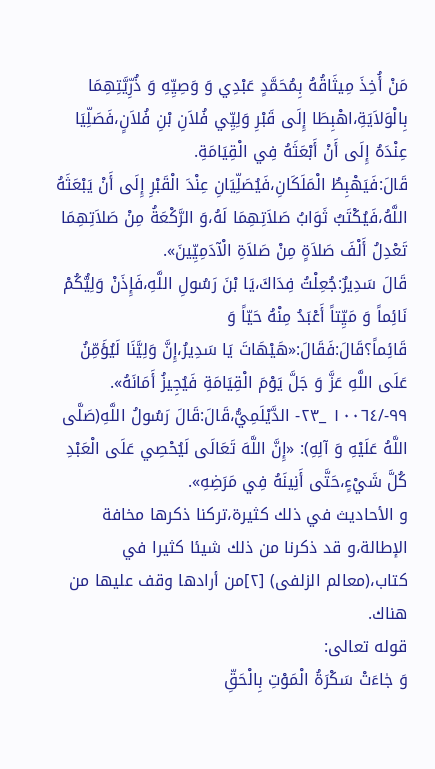مَنْ أُخِذَ مِيثَاقُهُ بِمُحَمَّدٍ عَبْدِي وَ وَصِيِّهِ وَ ذُرِّيَّتِهِمَا بِالْوَلاَيَةِ،اهْبِطَا إِلَى قَبْرِ وَلِيِّي فُلاَنِ بْنِ فُلاَنٍ،فَصَلِّيَا عِنْدَهُ إِلَى أَنْ أَبْعَثَهُ فِي الْقِيَامَةِ.
قَالَ:فَيَهْبِطُ الْمَلَكَانِ،فَيُصَلِّيَانِ عِنْدَ الْقَبْرِ إِلَى أَنْ يَبْعَثَهُ اللَّهُ،فَيُكْتَبُ ثَوَابُ صَلاَتِهِمَا لَهُ،وَ الرَّكْعَةُ مِنْ صَلاَتِهِمَا تَعْدِلُ أَلْفَ صَلاَةٍ مِنْ صَلاَةِ الْآدَمِيِّينَ».
قَالَ سَدِيرٌ:جُعِلْتُ فِدَاكَ،يَا بْنَ رَسُولِ اللَّهِ،فَإِذَنْ وَلِيُّكُمْ نَائِماً وَ مَيِّتاً أَعْبَدُ مِنْهُ حَيّاً وَ قَائِماً؟قَالَ:فَقَالَ:«هَيْهَاتَ يَا سَدِيرُ،إِنَّ وَلِيَّنَا لَيُؤَمِّنُ عَلَى اللَّهِ عَزَّ وَ جَلَّ يَوْمَ الْقِيَامَةِ فَيُجِيزُ أَمَانَهُ».
٩٩-/١٠٠٦٤ _٢٣- الدَّيْلَمِيُّ،قَالَ:قَالَ رَسُولُ اللَّهِ(صَلَّى اللَّهُ عَلَيْهِ وَ آلِهِ): «إِنَّ اللَّهَ تَعَالَى لَيُحْصِي عَلَى الْعَبْدِ كُلَّ شَيْءٍ،حَتَّى أَنِينَهُ فِي مَرَضِهِ».
و الأحاديث في ذلك كثيرة،تركنا ذكرها مخافة الإطالة،و قد ذكرنا من ذلك شيئا كثيرا في كتاب،(معالم الزلفى) [٢]من أرادها وقف عليها من هناك.
قوله تعالى:
وَ جٰاءَتْ سَكْرَةُ الْمَوْتِ بِالْحَقِّ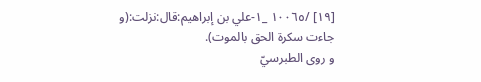[١٩] /١٠٠٦٥ _١-علي بن إبراهيم:قال:نزلت:(و جاءت سكرة الحق بالموت).
و روى الطبرسيّ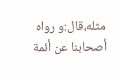مثله،قال:و رواه أصحابنا عن أئمة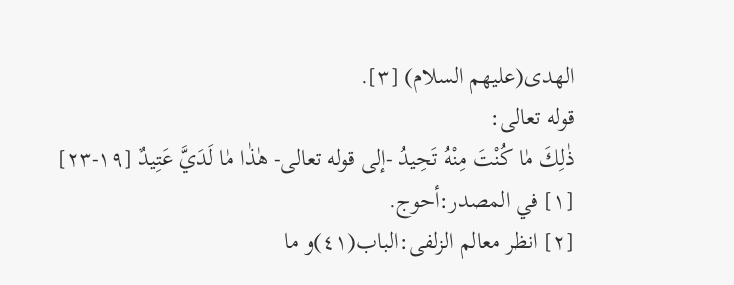الهدى(عليهم السلام) [٣].
قوله تعالى:
ذٰلِكَ مٰا كُنْتَ مِنْهُ تَحِيدُ -إلى قوله تعالى- هٰذٰا مٰا لَدَيَّ عَتِيدٌ [١٩-٢٣]
[١] في المصدر:أحوج.
[٢] انظر معالم الزلفى:الباب(٤١)و ما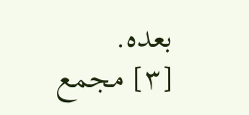بعده.
[٣] مجمع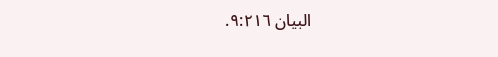البيان ٩:٢١٦.